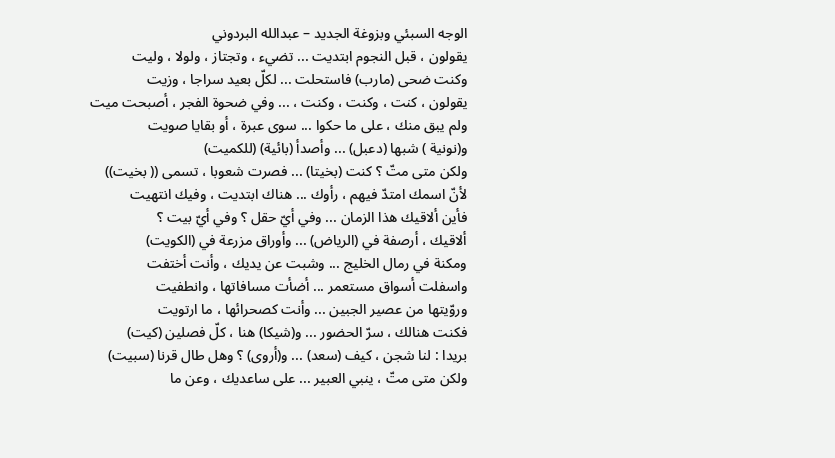الوجه السبئي وبزوغة الجديد – عبدالله البردوني
يقولون ، قبل النجوم ابتديت ... تضيء ، وتجتاز ، ولولا ، وليت
وكنت ضحى (مارب) فاستحلت ... لكلّ بعيد سراجا ، وزيت
يقولون ، كنت ، وكنت ، وكنت ، ... وفي ضحوة الفجر ، أصبحت ميت
ولم يبق منك ، على ما حكوا ... سوى عبرة ، أو بقايا صويت
و(نونية ) شبها (دعبل) ... وأصدأ (بائية) (للكميت)
ولكن متى متّ ؟ كنت (بخيتا) ... فصرت شعوبا ، تسمى (( بخيت))
لأنّ اسمك امتدّ فيهم ، رأوك ... هناك ابتديت ، وفيك انتهيت
فأين ألاقيك هذا الزمان ... وفي أيّ حقل ؟ وفي أيّ بيت ؟
ألاقيك ، أرصفة في (الرياض) ... وأوراق مزرعة في (الكويت)
ومكنة في رمال الخليج ... وشبت عن يديك ، وأنت أختفت
واسفلت أسواق مستعمر ... أضأت مسافاتها ، وانطفيت
وروّيتها من عصير الجبين ... وأنت كصحرائها ، ما ارتويت
فكنت هنالك ، سرّ الحضور ... و(شيكا) هنا ، كلّ فصلين (كيت)
بريدا : لنا شجن ، كيف (سعد) ... و(أروى) ؟ وهل طال قرنا (سبيت)
ولكن متى متّ ، ينبي العبير ... على ساعديك ، وعن ما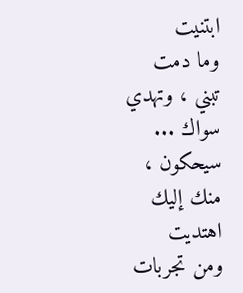ابتنيت
وما دمت تبني ، وتهدي سواك ... سيحكون ، منك إليك اهتديت
ومن تجربات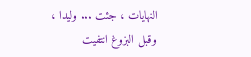النهايات ، جئت ... وليدا ، وقبل البزوغ انتفيت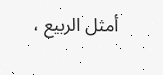أمثل الربيع ،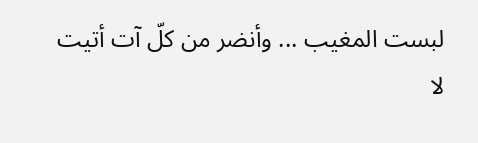لبست المغيب ... وأنضر من كلّ آت أتيت
لا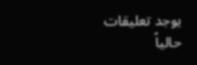يوجد تعليقات حالياً